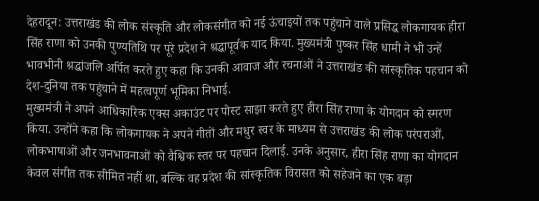देहरादून: उत्तराखंड की लोक संस्कृति और लोकसंगीत को नई ऊंचाइयों तक पहुंचाने वाले प्रसिद्ध लोकगायक हीरा सिंह राणा को उनकी पुण्यतिथि पर पूरे प्रदेश ने श्रद्धापूर्वक याद किया. मुख्यमंत्री पुष्कर सिंह धामी ने भी उन्हें भावभीनी श्रद्धांजलि अर्पित करते हुए कहा कि उनकी आवाज और रचनाओं ने उत्तराखंड की सांस्कृतिक पहचान को देश-दुनिया तक पहुंचाने में महत्वपूर्ण भूमिका निभाई.
मुख्यमंत्री ने अपने आधिकारिक एक्स अकाउंट पर पोस्ट साझा करते हुए हीरा सिंह राणा के योगदान को स्मरण किया. उन्होंने कहा कि लोकगायक ने अपने गीतों और मधुर स्वर के माध्यम से उत्तराखंड की लोक परंपराओं, लोकभाषाओं और जनभावनाओं को वैश्विक स्तर पर पहचान दिलाई. उनके अनुसार, हीरा सिंह राणा का योगदान केवल संगीत तक सीमित नहीं था, बल्कि वह प्रदेश की सांस्कृतिक विरासत को सहेजने का एक बड़ा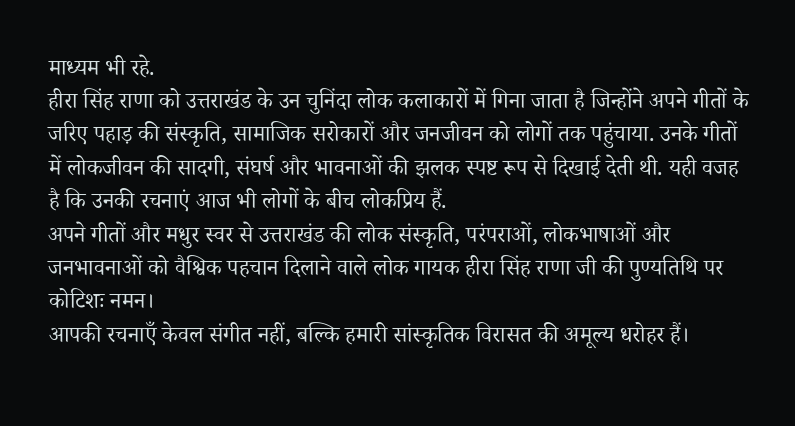माध्यम भी रहे.
हीरा सिंह राणा को उत्तराखंड के उन चुनिंदा लोक कलाकारों में गिना जाता है जिन्होंने अपने गीतों के जरिए पहाड़ की संस्कृति, सामाजिक सरोकारों और जनजीवन को लोगों तक पहुंचाया. उनके गीतों में लोकजीवन की सादगी, संघर्ष और भावनाओं की झलक स्पष्ट रूप से दिखाई देती थी. यही वजह है कि उनकी रचनाएं आज भी लोगों के बीच लोकप्रिय हैं.
अपने गीतों और मधुर स्वर से उत्तराखंड की लोक संस्कृति, परंपराओं, लोकभाषाओं और जनभावनाओं को वैश्विक पहचान दिलाने वाले लोक गायक हीरा सिंह राणा जी की पुण्यतिथि पर कोटिशः नमन।
आपकी रचनाएँ केवल संगीत नहीं, बल्कि हमारी सांस्कृतिक विरासत की अमूल्य धरोहर हैं।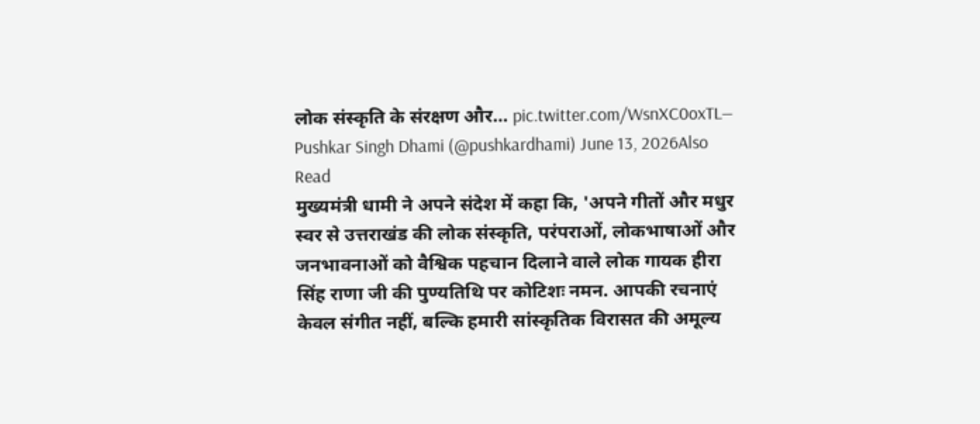लोक संस्कृति के संरक्षण और… pic.twitter.com/WsnXC0oxTL— Pushkar Singh Dhami (@pushkardhami) June 13, 2026Also Read
मुख्यमंत्री धामी ने अपने संदेश में कहा कि, 'अपने गीतों और मधुर स्वर से उत्तराखंड की लोक संस्कृति, परंपराओं, लोकभाषाओं और जनभावनाओं को वैश्विक पहचान दिलाने वाले लोक गायक हीरा सिंह राणा जी की पुण्यतिथि पर कोटिशः नमन. आपकी रचनाएं केवल संगीत नहीं, बल्कि हमारी सांस्कृतिक विरासत की अमूल्य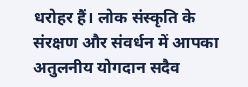धरोहर हैं। लोक संस्कृति के संरक्षण और संवर्धन में आपका अतुलनीय योगदान सदैव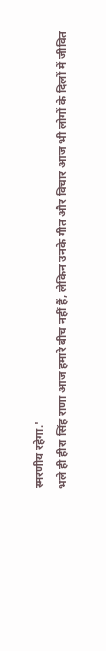स्मरणीय रहेगा.'
भले ही हीरा सिंह राणा आज हमारे बीच नहीं हैं, लेकिन उनके गीत और विचार आज भी लोगों के दिलों में जीवित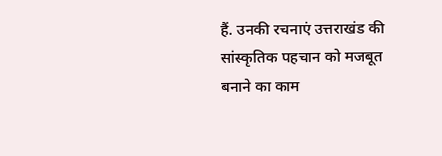हैं. उनकी रचनाएं उत्तराखंड की सांस्कृतिक पहचान को मजबूत बनाने का काम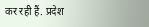कर रही हैं. प्रदेश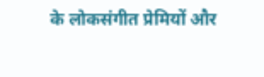के लोकसंगीत प्रेमियों और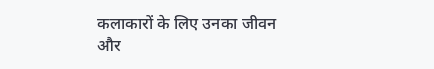कलाकारों के लिए उनका जीवन और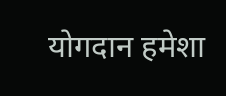योगदान हमेशा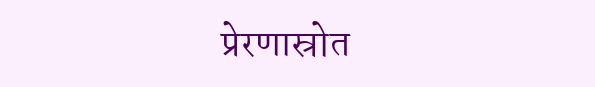प्रेरणास्रोत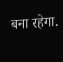बना रहेगा.